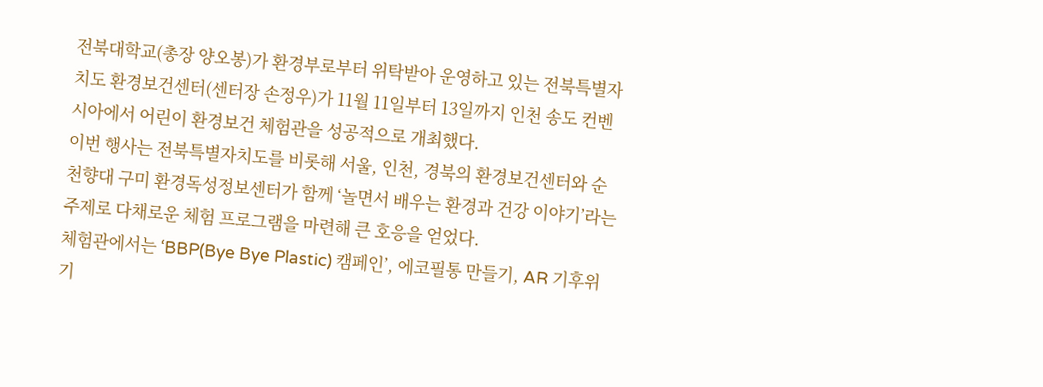전북대학교(총장 양오봉)가 환경부로부터 위탁받아 운영하고 있는 전북특별자치도 환경보건센터(센터장 손정우)가 11월 11일부터 13일까지 인천 송도 컨벤시아에서 어린이 환경보건 체험관을 성공적으로 개최했다.
이번 행사는 전북특별자치도를 비롯해 서울, 인천, 경북의 환경보건센터와 순천향대 구미 환경독성정보센터가 함께 ‘놀면서 배우는 환경과 건강 이야기’라는 주제로 다채로운 체험 프로그램을 마련해 큰 호응을 얻었다.
체험관에서는 ‘BBP(Bye Bye Plastic) 캠페인’, 에코필통 만들기, AR 기후위기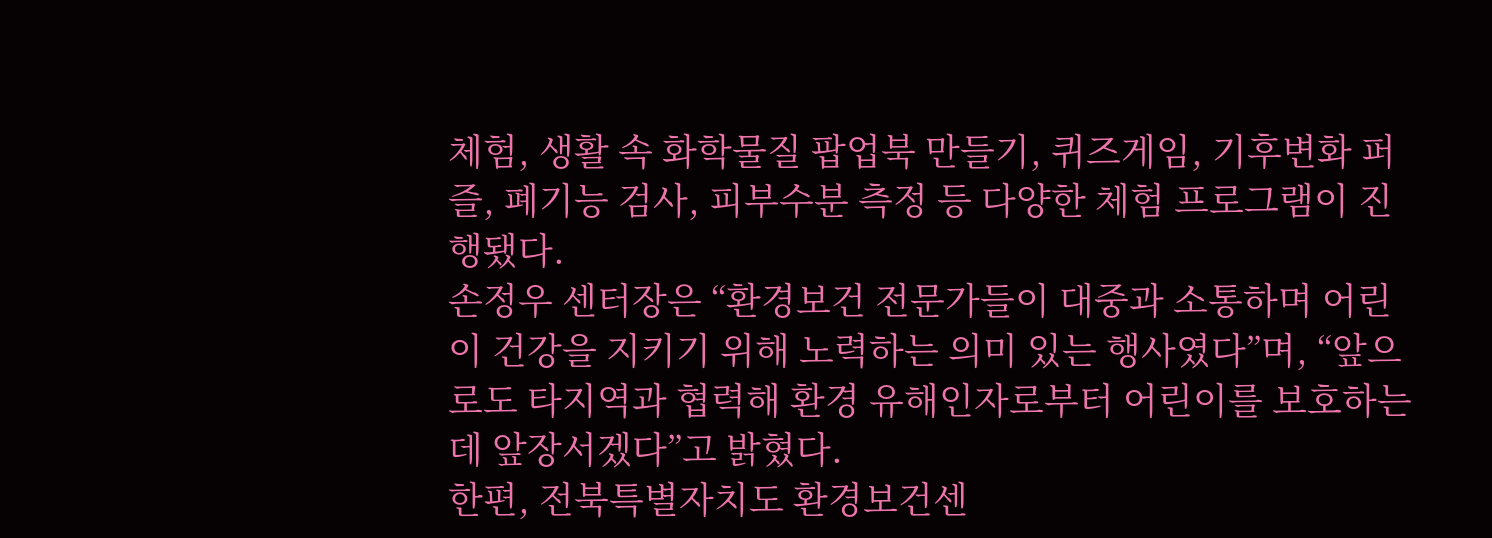체험, 생활 속 화학물질 팝업북 만들기, 퀴즈게임, 기후변화 퍼즐, 폐기능 검사, 피부수분 측정 등 다양한 체험 프로그램이 진행됐다.
손정우 센터장은 “환경보건 전문가들이 대중과 소통하며 어린이 건강을 지키기 위해 노력하는 의미 있는 행사였다”며, “앞으로도 타지역과 협력해 환경 유해인자로부터 어린이를 보호하는 데 앞장서겠다”고 밝혔다.
한편, 전북특별자치도 환경보건센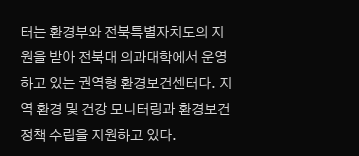터는 환경부와 전북특별자치도의 지원을 받아 전북대 의과대학에서 운영하고 있는 권역형 환경보건센터다. 지역 환경 및 건강 모니터링과 환경보건 정책 수립을 지원하고 있다.